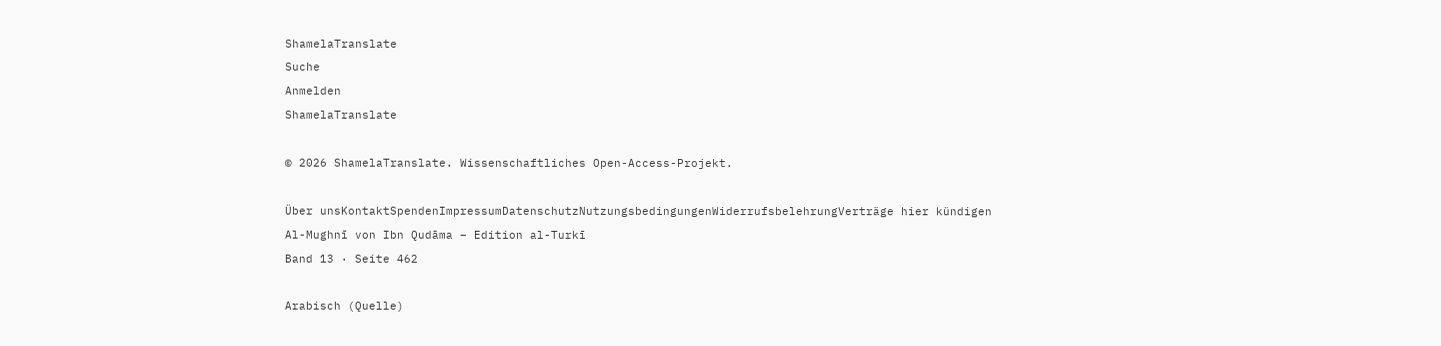ShamelaTranslate
Suche
Anmelden
ShamelaTranslate

© 2026 ShamelaTranslate. Wissenschaftliches Open-Access-Projekt.

Über unsKontaktSpendenImpressumDatenschutzNutzungsbedingungenWiderrufsbelehrungVerträge hier kündigen
Al-Mughnī von Ibn Qudāma – Edition al-Turkī
Band 13 · Seite 462

Arabisch (Quelle)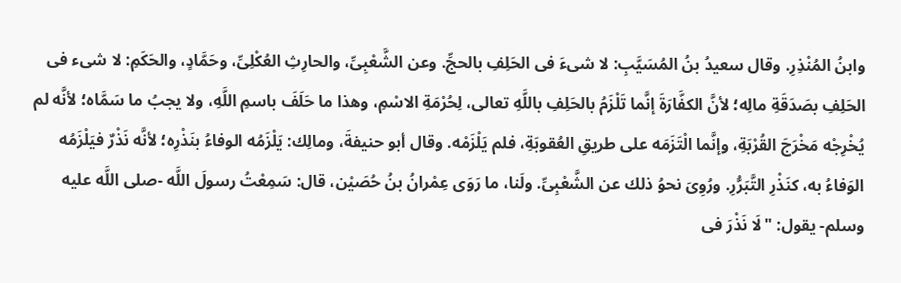وابنُ المُنْذِرِ. وقال سعيدُ بنُ المُسَيَّبِ: لا شىءَ فى الحَلِفِ بالحجِّ. وعن الشَّعْبِىِّ، والحارِثِ العُكْلِىِّ، وحَمَّادٍ، والحَكَمِ: لا شىء فى الحَلِفِ بصَدَقَةِ مالِه؛ لأنَّ الكفَّارَةَ إنَّما تَلْزَمُ بالحَلِفِ باللَّهِ تعالى، لِحُرْمَةِ الاسْمِ، وهذا ما حَلَفَ باسمِ اللَّهِ، ولا يجبُ ما سَمَّاه؛ لأنَّه لم يُخْرِجْه مَخْرَجَ القُرْبَةِ، وإنَّما الْتَزَمَه على طريقِ العُقوبَةِ، فلم يَلْزَمْه. وقال أبو حنيفةَ، ومالِك: يَلْزَمُه الوفاءُ بنَذْرِه؛ لأنَّه نَذْرٌ فيَلْزَمُه الوَفاءُ به، كنَذْرِ التَّبَرُّرِ. ورُوِىَ نحوُ ذلك عن الشَّعْبِىِّ. ولَنا، ما رَوَى عِمْرانُ بنُ حُصَيْن، قال: سَمِعْتُ رسولَ اللَّه -صلى اللَّه عليه وسلم- يقول: "لَا نَذْرَ فى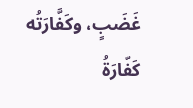غَضَبٍ، وكَفَّارَتُه كَفّارَةُ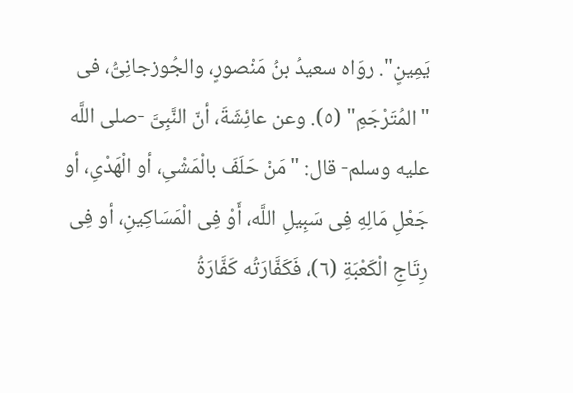يَمِينٍ". روَاه سعيدُ بنُ مَنْصورٍ، والجُوزجانِىُّ، فى "المُتَرْجَمِ" (٥). وعن عائِشَةَ، أنّ النَّبِىَّ -صلى اللَّه عليه وسلم- قال: "مَنْ حَلَفَ بالْمَشْىِ، أو الْهَدْىِ، أو جَعْلِ مَالِهِ فِى سَبِيلِ اللَّه، أَوْ فِى الْمَسَاكِينِ، أو فِى رِتَاجِ الْكَعْبَةِ (٦)، فَكَفَّارَتُه كَفَّارَةُ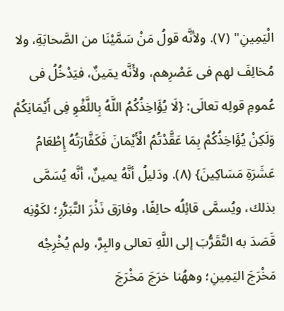الْيَمِينِ" (٧). ولأنَّه قولُ مَنْ سَمَّيْنَا من الصَّحابَةِ، ولا مُخالِفَ لهم فى عَصْرِهم، ولأَنَّه يمَينٌ، فيَدْخُلُ فى عُمومِ قولِه تعالَى: {لَا يُؤَاخِذُكُمُ اللَّهُ بِاللَّغْوِ فِى أَيْمَانِكُمْ وَلَكِنْ يُؤَاخِذُكُمْ بِمَا عَقَّدْتُمُ الْأَيْمَانَ فَكَفَّارَتُهُ إِطْعَامُ عَشَرَةِ مَسَاكِينَ} (٨). ودَليلُ أنَّهُ يمينٌ، أنَّه يُسَمَّى بذلك، ويُسمَّى قائِلُه حالِفًا، وفارَق نَذْرَ التَّبَرُّرِ؛ لكَوْنِه قَصَدَ به التَّقَرُّبَ إلى اللَّهِ تعالى والبِرَّ، ولم يُخْرِجْه مَخْرَجَ اليَمِينِ؛ وههُنا خرَجَ مَخْرَجَ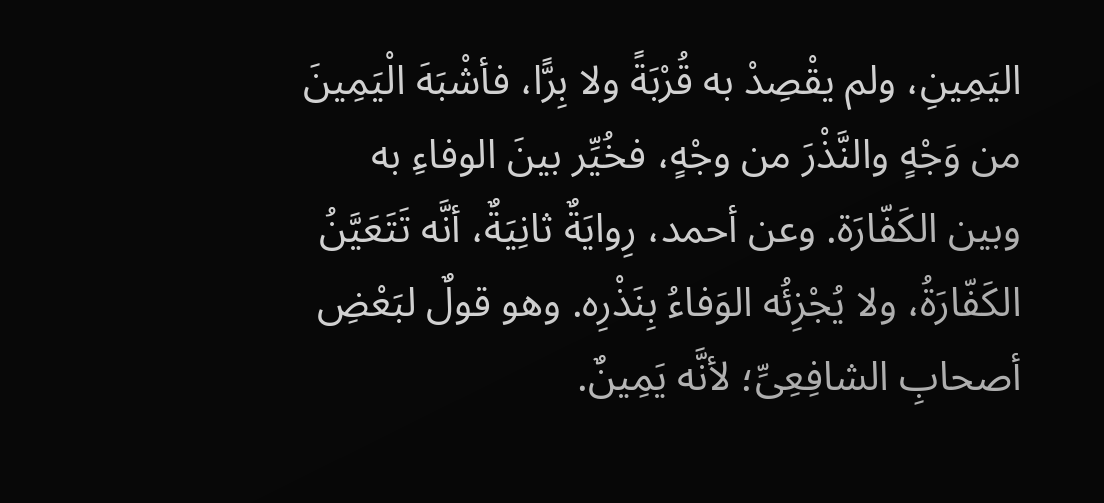اليَمِينِ، ولم يقْصِدْ به قُرْبَةً ولا بِرًّا، فأشْبَهَ الْيَمِينَ من وَجْهٍ والنَّذْرَ من وجْهٍ، فخُيِّر بينَ الوفاءِ به وبين الكَفّارَة. وعن أحمد، رِوايَةٌ ثانِيَةٌ، أنَّه تَتَعَيَّنُ الكَفّارَةُ، ولا يُجْزِئُه الوَفاءُ بِنَذْرِه. وهو قولٌ لبَعْضِ أصحابِ الشافِعِىِّ؛ لأنَّه يَمِينٌ.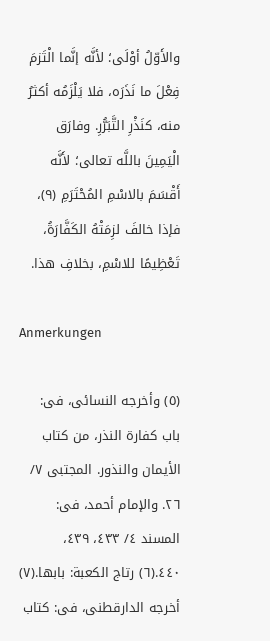والأَوّلُ أوْلَى؛ لأنَّه إنَّما الْتَزمَ فِعْلَ ما نَذَرَه، فلا يَلْزَمُه أكثرُ منه، كنَذْرِ التَّبَرُّرِ. وفارَق الْيَمِينَ باللَّه تعالى؛ لأَنَّه أَقْسَمَ بالاسْمِ المُحْتَرَمِ (٩)، فإذا خالفَ لزِمَتْهُ الكَفَّارَةُ، تَعْظِيمًا للاسْمِ، بخلافِ هذا.

Anmerkungen

(٥) وأخرجه النسائى، فى: باب كفارة النذر، من كتاب الأيمان والنذور. المجتبى ٧/ ٢٦. والإمام أحمد، فى: المسند ٤/ ٤٣٣، ٤٣٩، ٤٤٠.(٦) رتاج الكعبة: بابها.(٧) أخرجه الدارقطنى، فى: كتاب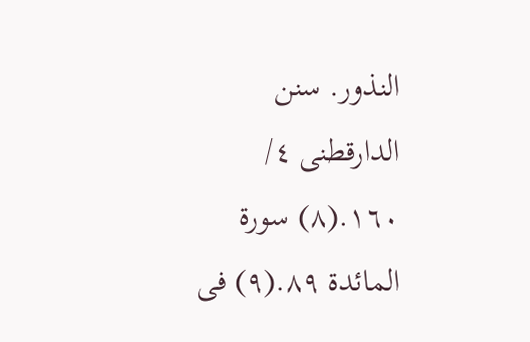النذور. سنن الدارقطنى ٤/ ١٦٠.(٨) سورة المائدة ٨٩.(٩) فى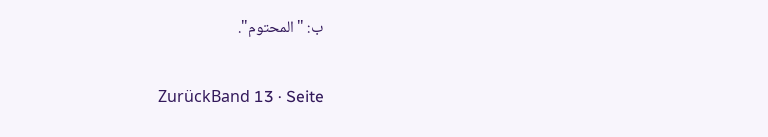ب: "المحتوم".

ZurückBand 13 · Seite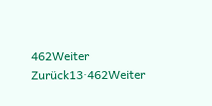462Weiter
Zurück13·462Weiter